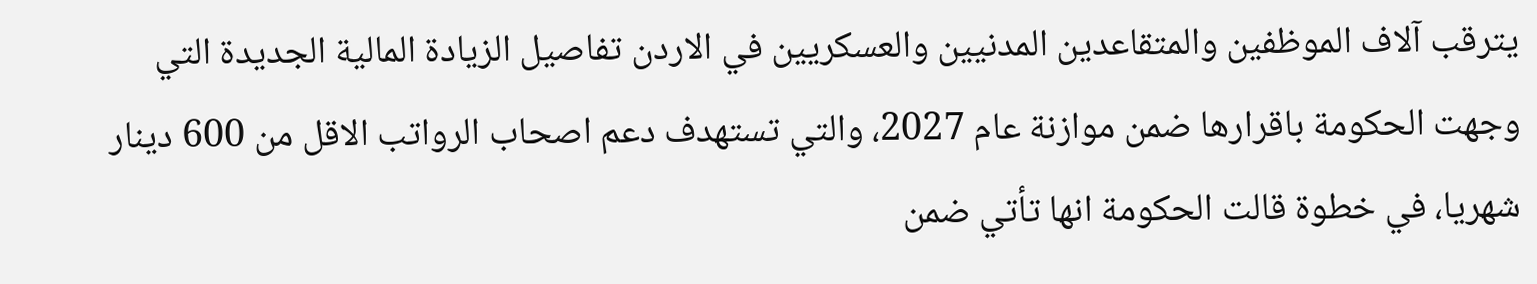يترقب آلاف الموظفين والمتقاعدين المدنيين والعسكريين في الاردن تفاصيل الزيادة المالية الجديدة التي وجهت الحكومة باقرارها ضمن موازنة عام 2027، والتي تستهدف دعم اصحاب الرواتب الاقل من 600 دينار شهريا، في خطوة قالت الحكومة انها تأتي ضمن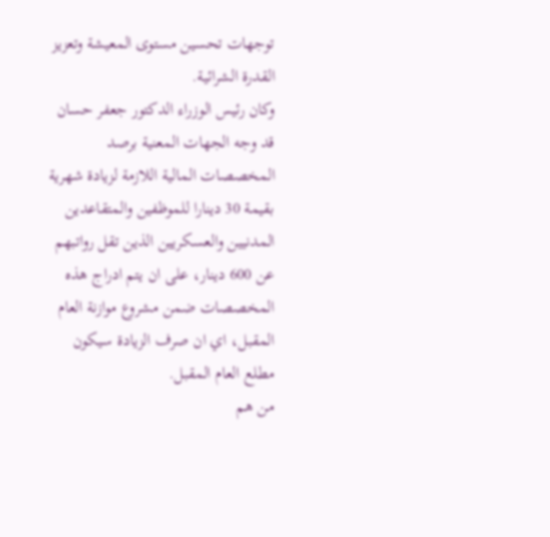توجهات تحسين مستوى المعيشة وتعزيز القدرة الشرائية.
وكان رئيس الوزراء الدكتور جعفر حسان قد وجه الجهات المعنية برصد المخصصات المالية اللازمة لزيادة شهرية بقيمة 30 دينارا للموظفين والمتقاعدين المدنيين والعسكريين الذين تقل رواتبهم عن 600 دينار، على ان يتم ادراج هذه المخصصات ضمن مشروع موازنة العام المقبل، اي ان صرف الزيادة سيكون مطلع العام المقبل.
من هم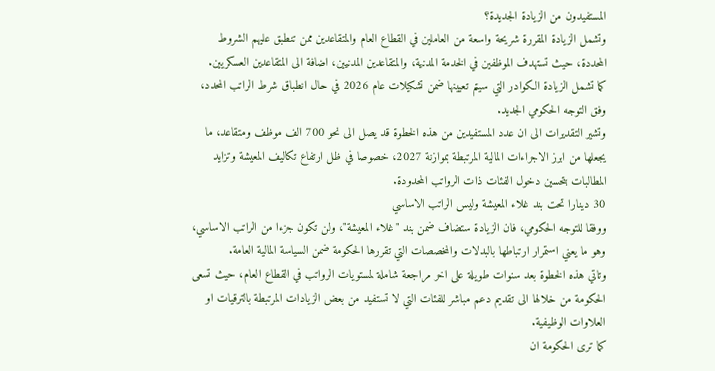المستفيدون من الزيادة الجديدة؟
وتشمل الزيادة المقررة شريحة واسعة من العاملين في القطاع العام والمتقاعدين ممن تنطبق عليهم الشروط المحددة، حيث تستهدف الموظفين في الخدمة المدنية، والمتقاعدين المدنيين، اضافة الى المتقاعدين العسكريين.
كما تشمل الزيادة الكوادر التي سيتم تعيينها ضمن تشكيلات عام 2026 في حال انطباق شرط الراتب المحدد، وفق التوجه الحكومي الجديد.
وتشير التقديرات الى ان عدد المستفيدين من هذه الخطوة قد يصل الى نحو 700 الف موظف ومتقاعد، ما يجعلها من ابرز الاجراءات المالية المرتبطة بموازنة 2027، خصوصا في ظل ارتفاع تكاليف المعيشة وتزايد المطالبات بتحسين دخول الفئات ذات الرواتب المحدودة.
30 دينارا تحت بند غلاء المعيشة وليس الراتب الاساسي
ووفقا للتوجه الحكومي، فان الزيادة ستضاف ضمن بند "غلاء المعيشة"، ولن تكون جزءا من الراتب الاساسي، وهو ما يعني استمرار ارتباطها بالبدلات والمخصصات التي تقررها الحكومة ضمن السياسة المالية العامة.
وتاتي هذه الخطوة بعد سنوات طويلة على اخر مراجعة شاملة لمستويات الرواتب في القطاع العام، حيث تسعى الحكومة من خلالها الى تقديم دعم مباشر للفئات التي لا تستفيد من بعض الزيادات المرتبطة بالترقيات او العلاوات الوظيفية.
كما ترى الحكومة ان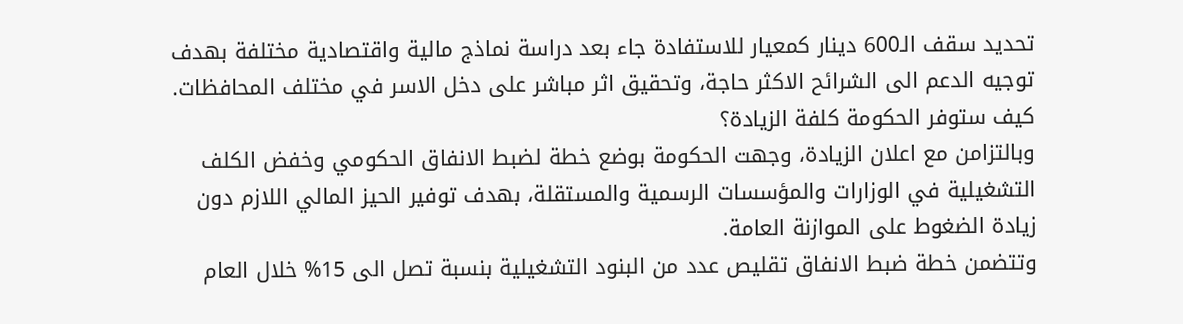تحديد سقف الـ600 دينار كمعيار للاستفادة جاء بعد دراسة نماذج مالية واقتصادية مختلفة بهدف توجيه الدعم الى الشرائح الاكثر حاجة، وتحقيق اثر مباشر على دخل الاسر في مختلف المحافظات.
كيف ستوفر الحكومة كلفة الزيادة؟
وبالتزامن مع اعلان الزيادة، وجهت الحكومة بوضع خطة لضبط الانفاق الحكومي وخفض الكلف التشغيلية في الوزارات والمؤسسات الرسمية والمستقلة، بهدف توفير الحيز المالي اللازم دون زيادة الضغوط على الموازنة العامة.
وتتضمن خطة ضبط الانفاق تقليص عدد من البنود التشغيلية بنسبة تصل الى 15% خلال العام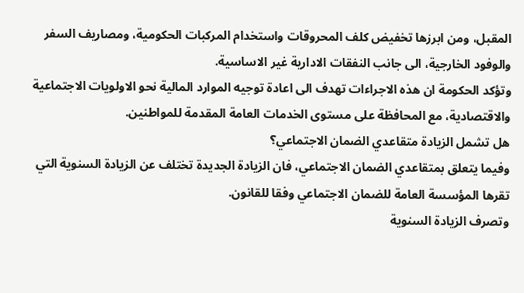المقبل، ومن ابرزها تخفيض كلف المحروقات واستخدام المركبات الحكومية، ومصاريف السفر والوفود الخارجية، الى جانب النفقات الادارية غير الاساسية.
وتؤكد الحكومة ان هذه الاجراءات تهدف الى اعادة توجيه الموارد المالية نحو الاولويات الاجتماعية والاقتصادية، مع المحافظة على مستوى الخدمات العامة المقدمة للمواطنين.
هل تشمل الزيادة متقاعدي الضمان الاجتماعي؟
وفيما يتعلق بمتقاعدي الضمان الاجتماعي، فان الزيادة الجديدة تختلف عن الزيادة السنوية التي تقرها المؤسسة العامة للضمان الاجتماعي وفقا للقانون.
وتصرف الزيادة السنوية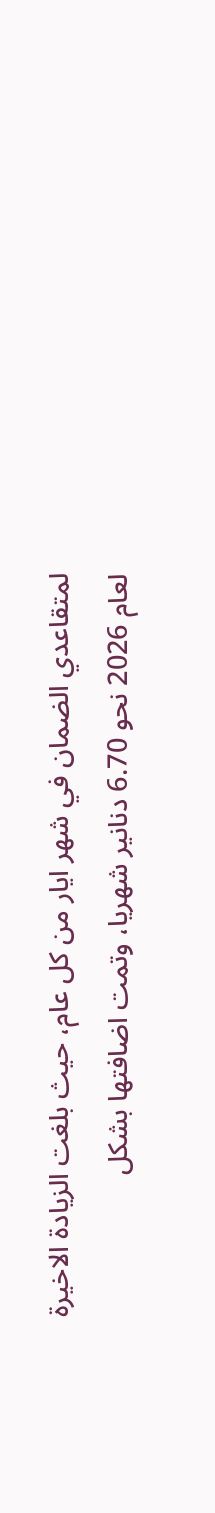لمتقاعدي الضمان في شهر ايار من كل عام، حيث بلغت الزيادة الاخيرة لعام 2026 نحو 6.70 دنانير شهريا، وتمت اضافتها بشكل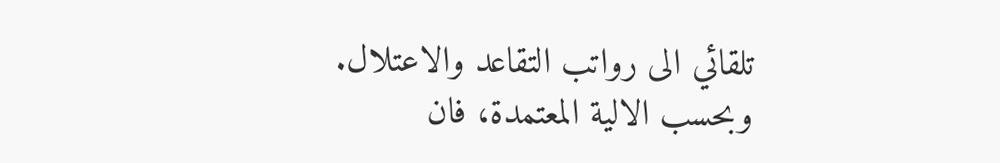تلقائي الى رواتب التقاعد والاعتلال.
وبحسب الالية المعتمدة، فان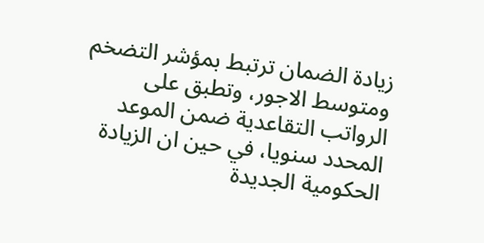زيادة الضمان ترتبط بمؤشر التضخم ومتوسط الاجور، وتطبق على الرواتب التقاعدية ضمن الموعد المحدد سنويا، في حين ان الزيادة الحكومية الجديدة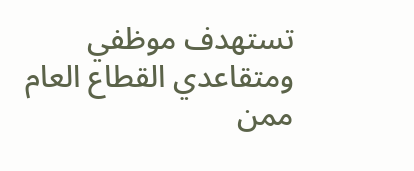تستهدف موظفي ومتقاعدي القطاع العام ممن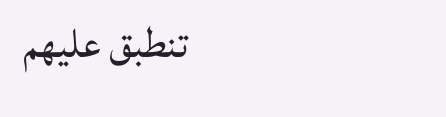تنطبق عليهم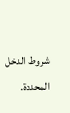شروط الدخل المحددة.